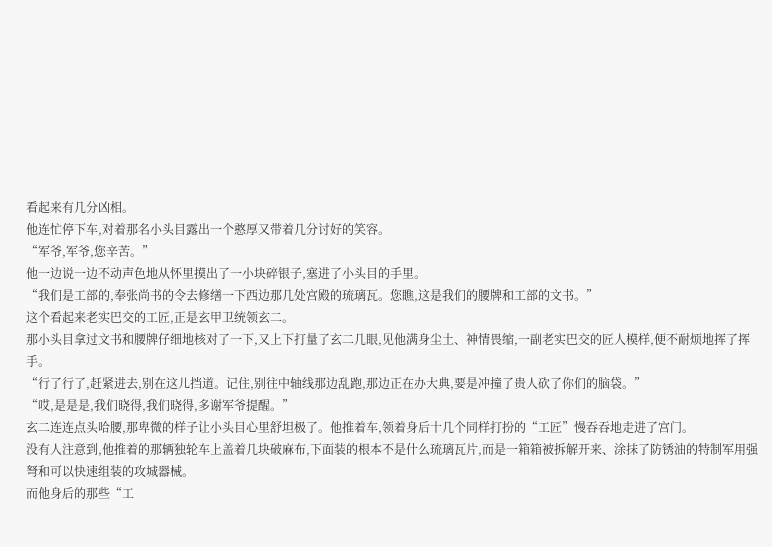看起来有几分凶相。
他连忙停下车,对着那名小头目露出一个憨厚又带着几分讨好的笑容。
“军爷,军爷,您辛苦。”
他一边说一边不动声色地从怀里摸出了一小块碎银子,塞进了小头目的手里。
“我们是工部的,奉张尚书的令去修缮一下西边那几处宫殿的琉璃瓦。您瞧,这是我们的腰牌和工部的文书。”
这个看起来老实巴交的工匠,正是玄甲卫统领玄二。
那小头目拿过文书和腰牌仔细地核对了一下,又上下打量了玄二几眼,见他满身尘土、神情畏缩,一副老实巴交的匠人模样,便不耐烦地挥了挥手。
“行了行了,赶紧进去,别在这儿挡道。记住,别往中轴线那边乱跑,那边正在办大典,要是冲撞了贵人砍了你们的脑袋。”
“哎,是是是,我们晓得,我们晓得,多谢军爷提醒。”
玄二连连点头哈腰,那卑微的样子让小头目心里舒坦极了。他推着车,领着身后十几个同样打扮的“工匠”慢吞吞地走进了宫门。
没有人注意到,他推着的那辆独轮车上盖着几块破麻布,下面装的根本不是什么琉璃瓦片,而是一箱箱被拆解开来、涂抹了防锈油的特制军用强弩和可以快速组装的攻城器械。
而他身后的那些“工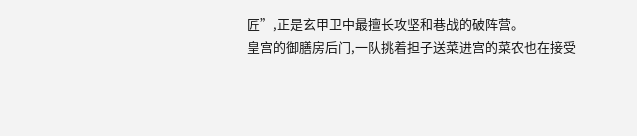匠”,正是玄甲卫中最擅长攻坚和巷战的破阵营。
皇宫的御膳房后门,一队挑着担子送菜进宫的菜农也在接受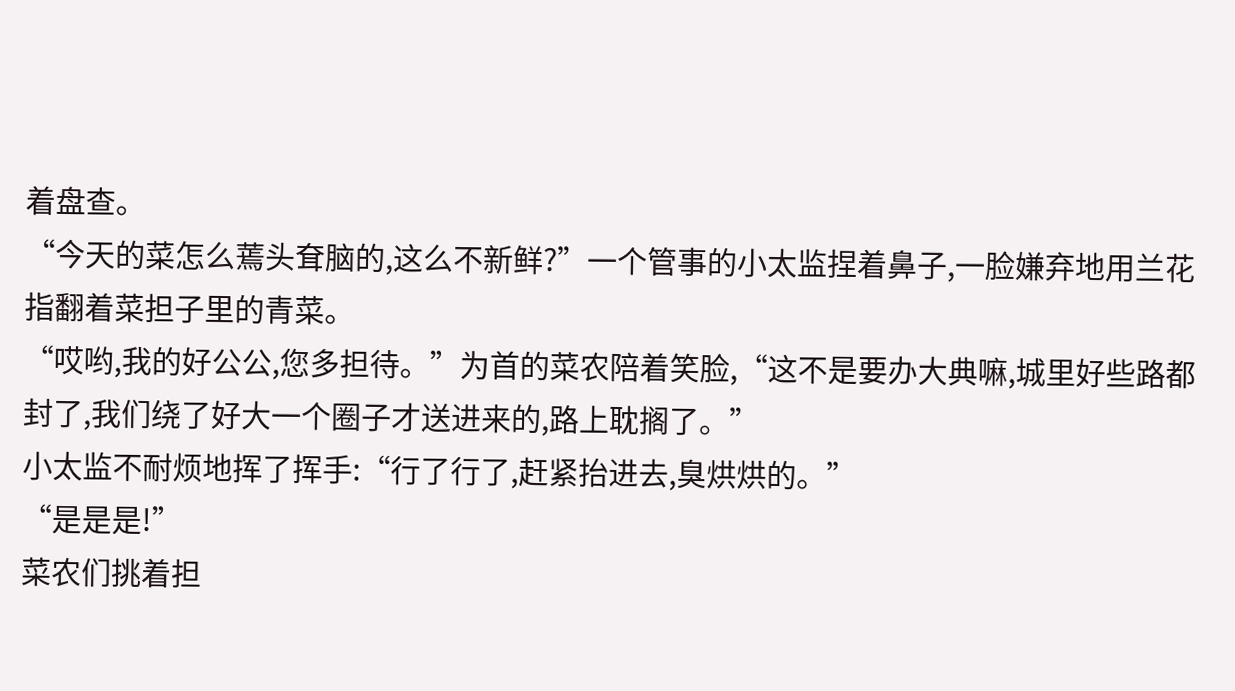着盘查。
“今天的菜怎么蔫头耷脑的,这么不新鲜?”一个管事的小太监捏着鼻子,一脸嫌弃地用兰花指翻着菜担子里的青菜。
“哎哟,我的好公公,您多担待。”为首的菜农陪着笑脸,“这不是要办大典嘛,城里好些路都封了,我们绕了好大一个圈子才送进来的,路上耽搁了。”
小太监不耐烦地挥了挥手:“行了行了,赶紧抬进去,臭烘烘的。”
“是是是!”
菜农们挑着担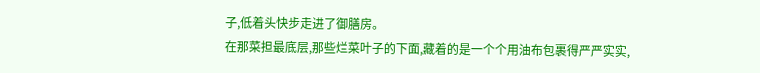子,低着头快步走进了御膳房。
在那菜担最底层,那些烂菜叶子的下面,藏着的是一个个用油布包裹得严严实实,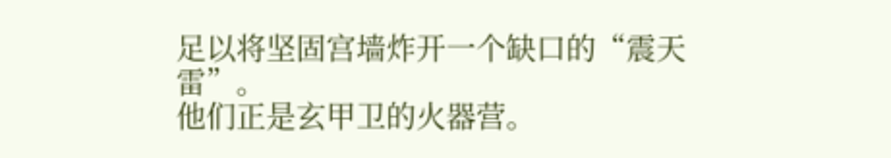足以将坚固宫墙炸开一个缺口的“震天雷”。
他们正是玄甲卫的火器营。